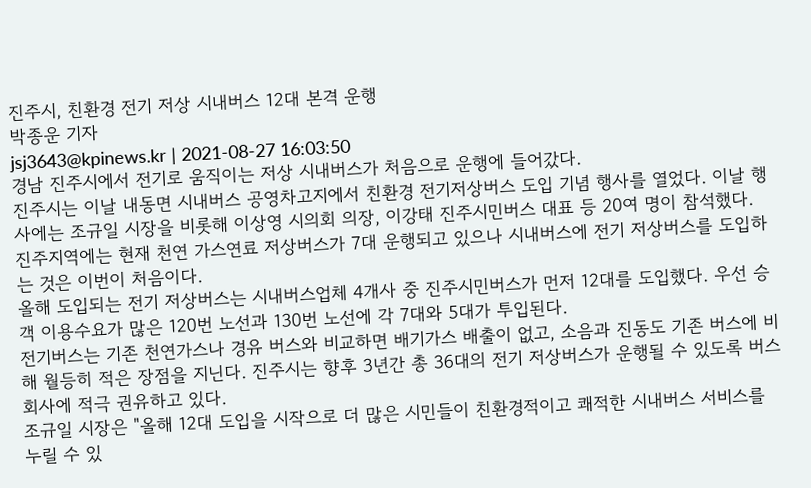진주시, 친환경 전기 저상 시내버스 12대 본격 운행
박종운 기자
jsj3643@kpinews.kr | 2021-08-27 16:03:50
경남 진주시에서 전기로 움직이는 저상 시내버스가 처음으로 운행에 들어갔다.
진주시는 이날 내동면 시내버스 공영차고지에서 친환경 전기저상버스 도입 기념 행사를 열었다. 이날 행사에는 조규일 시장을 비롯해 이상영 시의회 의장, 이강태 진주시민버스 대표 등 20여 명이 참석했다.
진주지역에는 현재 천연 가스연료 저상버스가 7대 운행되고 있으나 시내버스에 전기 저상버스를 도입하는 것은 이번이 처음이다.
올해 도입되는 전기 저상버스는 시내버스업체 4개사 중 진주시민버스가 먼저 12대를 도입했다. 우선 승객 이용수요가 많은 120번 노선과 130번 노선에 각 7대와 5대가 투입된다.
전기버스는 기존 천연가스나 경유 버스와 비교하면 배기가스 배출이 없고, 소음과 진동도 기존 버스에 비해 월등히 적은 장점을 지닌다. 진주시는 향후 3년간 총 36대의 전기 저상버스가 운행될 수 있도록 버스회사에 적극 권유하고 있다.
조규일 시장은 "올해 12대 도입을 시작으로 더 많은 시민들이 친환경적이고 쾌적한 시내버스 서비스를 누릴 수 있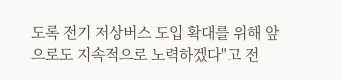도록 전기 저상버스 도입 확대를 위해 앞으로도 지속적으로 노력하겠다"고 전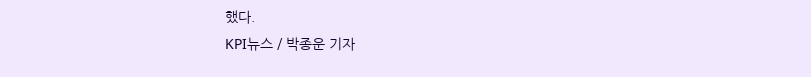했다.
KPI뉴스 / 박종운 기자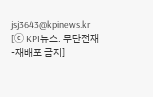jsj3643@kpinews.kr
[ⓒ KPI뉴스. 무단전재-재배포 금지]